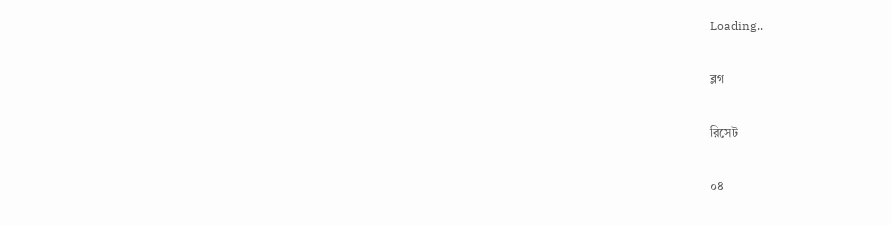Loading..

ব্লগ

রিসেট

০৪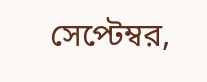সেপ্টেম্বর,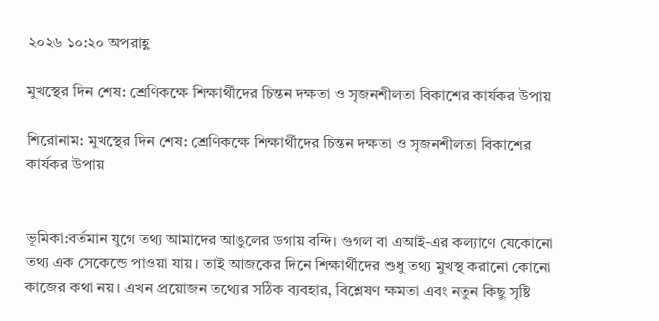২০২৬ ১০:২০ অপরাহ্ণ

মুখস্থের দিন শেষ: শ্রেণিকক্ষে শিক্ষার্থীদের চিন্তন দক্ষতা ও সৃজনশীলতা বিকাশের কার্যকর উপায়

শিরোনাম: মুখস্থের দিন শেষ: শ্রেণিকক্ষে শিক্ষার্থীদের চিন্তন দক্ষতা ও সৃজনশীলতা বিকাশের কার্যকর উপায়


ভূমিকা:বর্তমান যুগে তথ্য আমাদের আঙুলের ডগায় বন্দি। গুগল বা এআই-এর কল্যাণে যেকোনো তথ্য এক সেকেন্ডে পাওয়া যায়। তাই আজকের দিনে শিক্ষার্থীদের শুধু তথ্য মুখস্থ করানো কোনো কাজের কথা নয়। এখন প্রয়োজন তথ্যের সঠিক ব্যবহার, বিশ্লেষণ ক্ষমতা এবং নতুন কিছু সৃষ্টি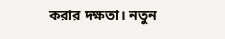করার দক্ষতা। নতুন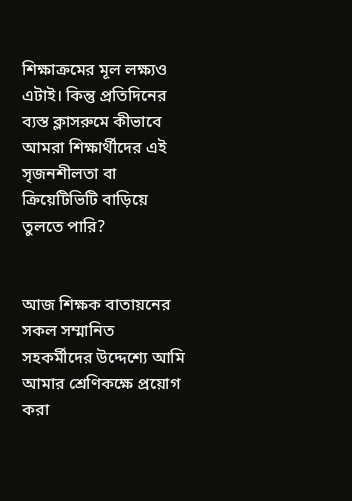শিক্ষাক্রমের মূল লক্ষ্যও এটাই। কিন্তু প্রতিদিনের ব্যস্ত ক্লাসরুমে কীভাবে আমরা শিক্ষার্থীদের এই সৃজনশীলতা বা ক্রিয়েটিভিটি বাড়িয়ে তুলতে পারি?


আজ শিক্ষক বাতায়নের সকল সম্মানিত সহকর্মীদের উদ্দেশ্যে আমি আমার শ্রেণিকক্ষে প্রয়োগ করা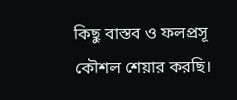কিছু বাস্তব ও ফলপ্রসূ কৌশল শেয়ার করছি।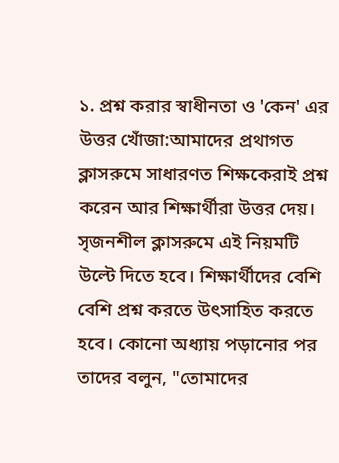১. প্রশ্ন করার স্বাধীনতা ও 'কেন' এর উত্তর খোঁজা:আমাদের প্রথাগত ক্লাসরুমে সাধারণত শিক্ষকেরাই প্রশ্ন করেন আর শিক্ষার্থীরা উত্তর দেয়। সৃজনশীল ক্লাসরুমে এই নিয়মটি উল্টে দিতে হবে। শিক্ষার্থীদের বেশি বেশি প্রশ্ন করতে উৎসাহিত করতে হবে। কোনো অধ্যায় পড়ানোর পর তাদের বলুন, "তোমাদের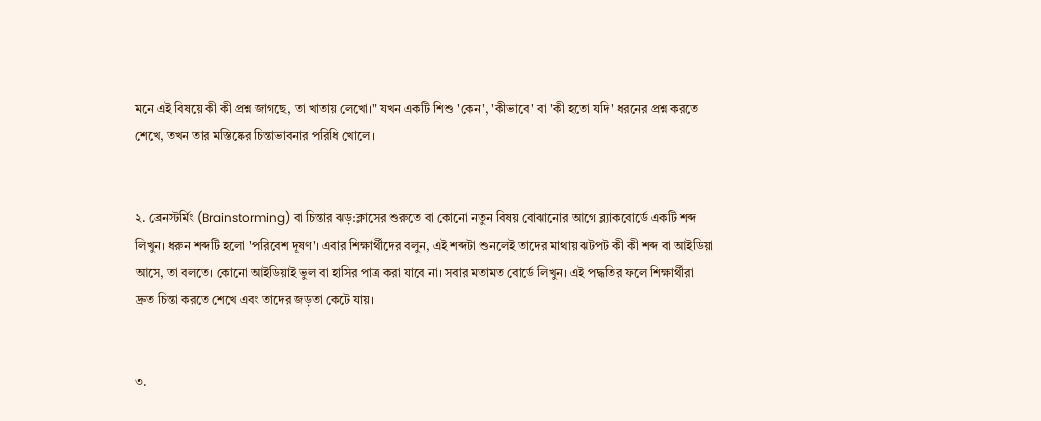মনে এই বিষয়ে কী কী প্রশ্ন জাগছে, তা খাতায় লেখো।" যখন একটি শিশু 'কেন', 'কীভাবে' বা 'কী হতো যদি' ধরনের প্রশ্ন করতে শেখে, তখন তার মস্তিষ্কের চিন্তাভাবনার পরিধি খোলে।


২. ব্রেনস্টর্মিং (Brainstorming) বা চিন্তার ঝড়:ক্লাসের শুরুতে বা কোনো নতুন বিষয় বোঝানোর আগে ব্ল্যাকবোর্ডে একটি শব্দ লিখুন। ধরুন শব্দটি হলো 'পরিবেশ দূষণ'। এবার শিক্ষার্থীদের বলুন, এই শব্দটা শুনলেই তাদের মাথায় ঝটপট কী কী শব্দ বা আইডিয়া আসে, তা বলতে। কোনো আইডিয়াই ভুল বা হাসির পাত্র করা যাবে না। সবার মতামত বোর্ডে লিখুন। এই পদ্ধতির ফলে শিক্ষার্থীরা দ্রুত চিন্তা করতে শেখে এবং তাদের জড়তা কেটে যায়।


৩.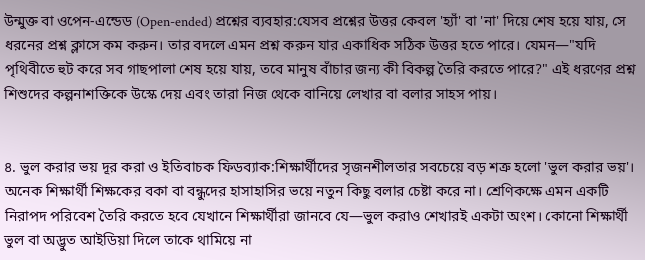উন্মুক্ত বা ওপেন-এন্ডেড (Open-ended) প্রশ্নের ব্যবহার:যেসব প্রশ্নের উত্তর কেবল 'হ্যাঁ' বা 'না' দিয়ে শেষ হয়ে যায়, সে ধরনের প্রশ্ন ক্লাসে কম করুন। তার বদলে এমন প্রশ্ন করুন যার একাধিক সঠিক উত্তর হতে পারে। যেমন—"যদি পৃথিবীতে হুট করে সব গাছপালা শেষ হয়ে যায়, তবে মানুষ বাঁচার জন্য কী বিকল্প তৈরি করতে পারে?" এই ধরণের প্রশ্ন শিশুদের কল্পনাশক্তিকে উস্কে দেয় এবং তারা নিজ থেকে বানিয়ে লেখার বা বলার সাহস পায়।


৪. ভুল করার ভয় দূর করা ও ইতিবাচক ফিডব্যাক:শিক্ষার্থীদের সৃজনশীলতার সবচেয়ে বড় শত্রু হলো 'ভুল করার ভয়'। অনেক শিক্ষার্থী শিক্ষকের বকা বা বন্ধুদের হাসাহাসির ভয়ে নতুন কিছু বলার চেষ্টা করে না। শ্রেণিকক্ষে এমন একটি নিরাপদ পরিবেশ তৈরি করতে হবে যেখানে শিক্ষার্থীরা জানবে যে—ভুল করাও শেখারই একটা অংশ। কোনো শিক্ষার্থী ভুল বা অদ্ভুত আইডিয়া দিলে তাকে থামিয়ে না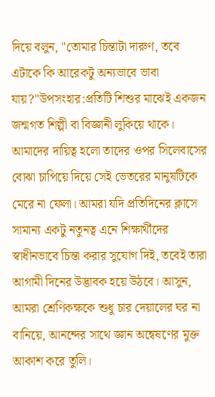দিয়ে বলুন, "তোমার চিন্তাটা দারুণ, তবে এটাকে কি আরেকটু অন্যভাবে ভাবা যায়?"উপসংহার:প্রতিটি শিশুর মাঝেই একজন জন্মগত শিল্পী বা বিজ্ঞানী লুকিয়ে থাকে। আমাদের দায়িত্ব হলো তাদের ওপর সিলেবাসের বোঝা চাপিয়ে দিয়ে সেই ভেতরের মানুষটিকে মেরে না ফেলা। আমরা যদি প্রতিদিনের ক্লাসে সামান্য একটু নতুনত্ব এনে শিক্ষার্থীদের স্বাধীনভাবে চিন্তা করার সুযোগ দিই, তবেই তারা আগামী দিনের উদ্ভাবক হয়ে উঠবে। আসুন, আমরা শ্রেণিকক্ষকে শুধু চার দেয়ালের ঘর না বানিয়ে, আনন্দের সাথে জ্ঞান অন্বেষণের মুক্ত আকাশ করে তুলি।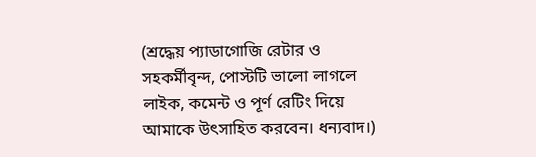(শ্রদ্ধেয় প্যাডাগোজি রেটার ও সহকর্মীবৃন্দ, পোস্টটি ভালো লাগলে লাইক, কমেন্ট ও পূর্ণ রেটিং দিয়ে আমাকে উৎসাহিত করবেন। ধন্যবাদ।)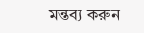মন্তব্য করুন